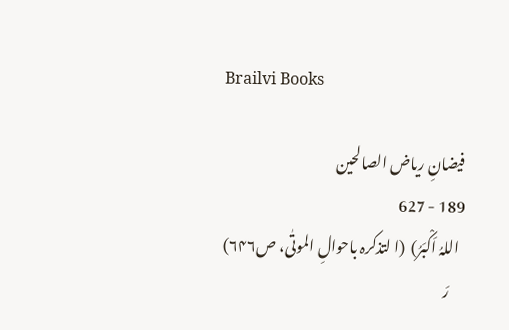Brailvi Books

فیضانِ ریاض الصالحین
189 - 627
  اللہُ اَکْبَرُ)  (ا لتذکرہ باحوالِ الموتٰی، ص۶۴۶)
     رَ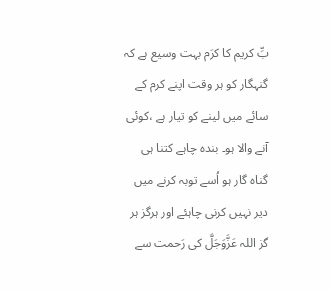بِّ کریم کا کرَم بہت وسیع ہے کہ گنہگار کو ہر وقت اپنے کرم کے سائے میں لینے کو تیار ہے ،کوئی آنے والا ہو۔ بندہ چاہے کتنا ہی گناہ گار ہو اُسے توبہ کرنے میں دیر نہیں کرنی چاہئے اور ہرگز ہر گز اللہ عَزَّوَجَلَّ کی رَحمت سے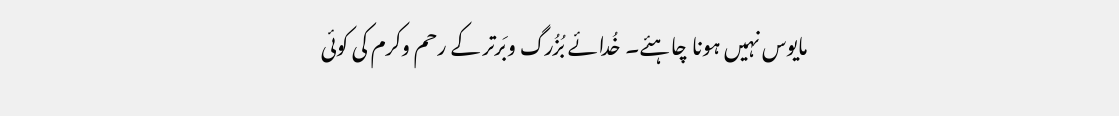مایوس نہیں ہونا چاہئے۔ خُدائے بُزُرگ وبَرتر کے رحم وکرم کی کوئی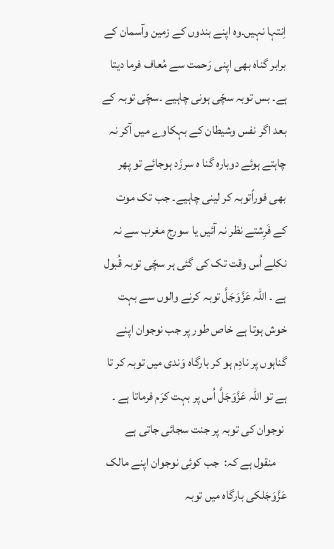اِنتہا نہیں۔وہ اپنے بندوں کے زمین وآسمان کے برابر گناہ بھی اپنی رَحمت سے مُعاف فرما دیتا ہے۔ بس توبہ سچّی ہونی چاہیے ۔سچّی توبہ کے بعد اگر نفس وشیطان کے بہکاوے میں آکر نہ چاہتے ہوئے دوبارہ گنا ہ سرزَد ہوجائے تو پھر بھی فوراًتوبہ کر لینی چاہیے۔ جب تک موت کے فَرِشتے نظر نہ آئیں یا سورج مغرب سے نہ نکلے اُس وقت تک کی گئی ہر سچّی توبہ قُبول ہے ۔ اللہ عَزَّوَجَلَّ توبہ کرنے والوں سے بہت خوش ہوتا ہے خاص طور پر جب نوجوان اپنے گناہوں پر نادِم ہو کر بارگاہ وَندی میں توبہ کر تا ہے تو اللہ عَزَّوَجَلَّ اُس پر بہت کرَم فرماتا ہے ۔
 نوجوان کی توبہ پر جنت سجائی جاتی ہے
    منقول ہے کہ:  جب کوئی نوجوان اپنے مالک عَزَّوَجَلکی بارگاہ میں توبہ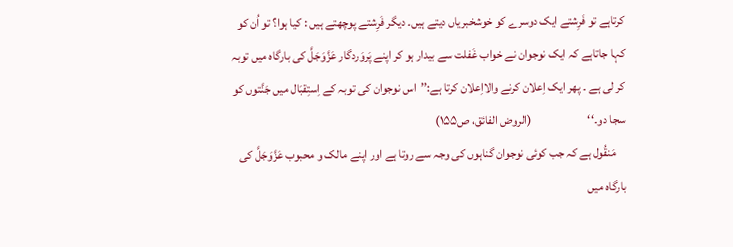کرتاہے تو فَرِشتے ایک دوسرے کو خوشخبریاں دیتے ہیں۔ دیگر فَرِشتے پوچھتے ہیں : کیا ہوا؟ تو اُن کو کہا جاتاہے کہ ایک نوجوان نے خواب غَفلت سے بیدار ہو کر اپنے پَروَردگار عَزَّوَجَلَّ کی بارگاہ میں توبہ کر لی ہے ۔ پھر ایک اِعلان کرنے والااِعلان کرتا ہے:’’اس نوجوان کی توبہ کے اِستِقبَال میں جَنَّتوں کو سجا دو۔‘‘                       (الروض الفائق، ص۱۵۵)
    مَنقُول ہے کہ جب کوئی نوجوان گناہوں کی وجہ سے روتا ہے اور اپنے مالک و محبوب عَزَّوَجَلَّ کی بارگاہ میں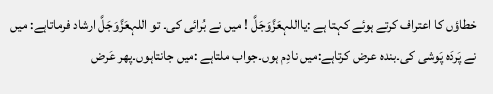خطاؤں کا اعتراف کرتے ہوئے کہتا ہے :یااللہعَزَّوَجَلَّ ! میں نے بُرائی کی۔ تو اللہعَزَّوَجَلَّ ارشاد فرماتاہے: میں نے پَردَہ پَوشی کی۔بندہ عرض کرتاہے:میں نادِم ہوں۔جواب ملتاہے :میں جانتاہوں۔پھر عَرض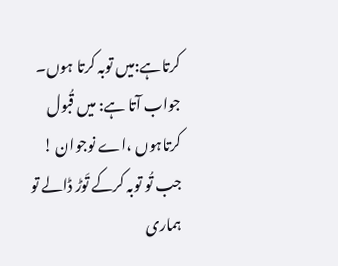کرتاہے:میں توبہ کرتا ہوں۔ جواب آتا ہے: میں قُبول کرتاہوں ،اے نوجوان ! جب تُو توبہ کرکے تَوڑ ڈالے تو ہماری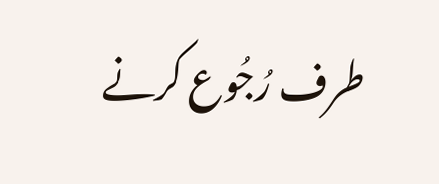طرف رُجُوع کرنے